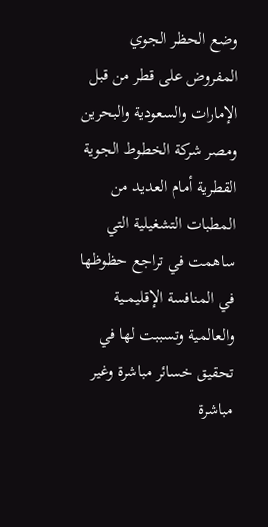وضع الحظر الجوي المفروض على قطر من قبل الإمارات والسعودية والبحرين ومصر شركة الخطوط الجوية القطرية أمام العديد من المطبات التشغيلية التي ساهمت في تراجع حظوظها في المنافسة الإقليمــية والعالمية وتسببت لها في تحقيق خسائر مباشرة وغير مباشرة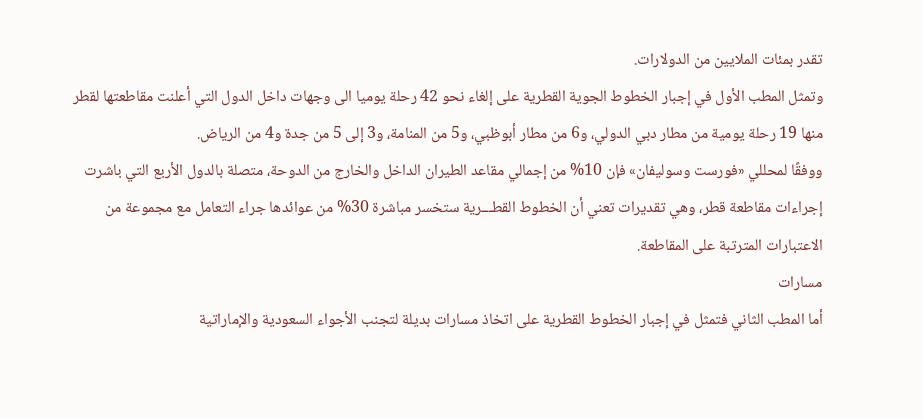تقدر بمئات الملايين من الدولارات.
وتمثل المطب الأول في إجبار الخطوط الجوية القطرية على إلغاء نحو 42 رحلة يوميا الى وجهات داخل الدول التي أعلنت مقاطعتها لقطر منها 19 رحلة يومية من مطار دبي الدولي، و6 من مطار أبوظبي، و5 من المنامة، و3 إلى 5 من جدة و4 من الرياض.
ووفقًا لمحللي «فورست وسوليفان» فإن 10% من إجمالي مقاعد الطيران الداخل والخارج من الدوحة، متصلة بالدول الأربع التي باشرت إجراءات مقاطعة قطر، وهي تقديرات تعني أن الخطوط القطـــرية ستخسر مباشرة 30% من عوائدها جراء التعامل مع مجموعة من الاعتبارات المترتبة على المقاطعة.
مسارات
أما المطب الثاني فتمثل في إجبار الخطوط القطرية على اتخاذ مسارات بديلة لتجنب الأجواء السعودية والإماراتية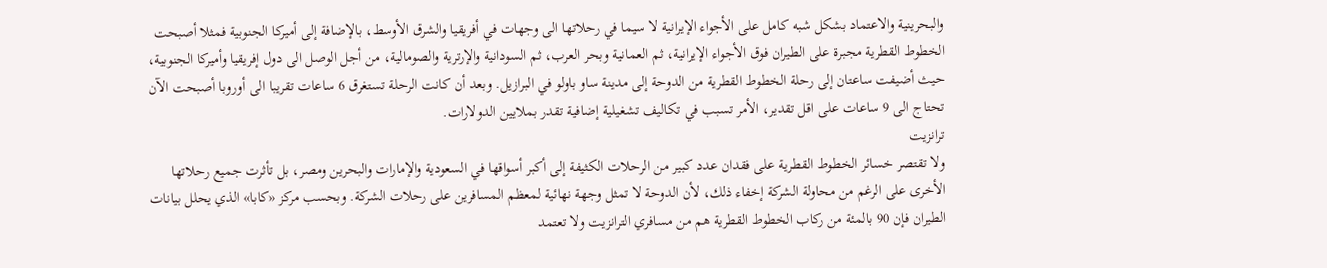والبحرينية والاعتماد بشكل شبه كامل على الأجواء الإيرانية لا سيما في رحلاتها الى وجهات في أفريقيا والشرق الأوسط، بالإضافة إلى أميركا الجنوبية فمثلا أصبحت الخطوط القطرية مجبرة على الطيران فوق الأجواء الإيرانية، ثم العمانية وبحر العرب، ثم السودانية والإرترية والصومالية، من أجل الوصل الى دول إفريقيا وأميركا الجنوبية، حيث أضيفت ساعتان إلى رحلة الخطوط القطرية من الدوحة إلى مدينة ساو باولو في البرازيل. وبعد أن كانت الرحلة تستغرق 6 ساعات تقريبا الى أوروبا أصبحت الآن تحتاج الى 9 ساعات على اقل تقدير، الأمر تسبب في تكاليف تشغيلية إضافية تقدر بملايين الدولارات.
ترانزيت
ولا تقتصر خسائر الخطوط القطرية على فقدان عدد كبير من الرحلات الكثيفة إلى أكبر أسواقها في السعودية والإمارات والبحرين ومصر، بل تأثرت جميع رحلاتها الأخرى على الرغم من محاولة الشركة إخفاء ذلك، لأن الدوحة لا تمثل وجهة نهائية لمعظم المسافرين على رحلات الشركة. وبحسب مركز «كابا» الذي يحلل بيانات الطيران فإن 90 بالمئة من ركاب الخطوط القطرية هم من مسافري الترانزيت ولا تعتمد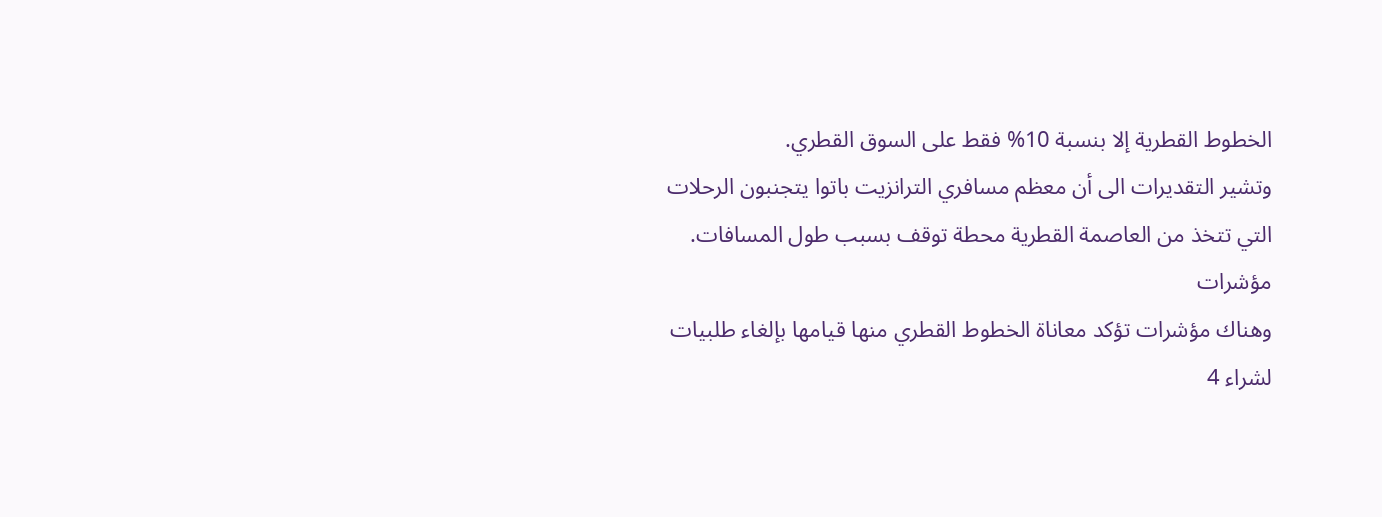الخطوط القطرية إلا بنسبة 10% فقط على السوق القطري.
وتشير التقديرات الى أن معظم مسافري الترانزيت باتوا يتجنبون الرحلات التي تتخذ من العاصمة القطرية محطة توقف بسبب طول المسافات.
مؤشرات
وهناك مؤشرات تؤكد معاناة الخطوط القطري منها قيامها بإلغاء طلبيات لشراء 4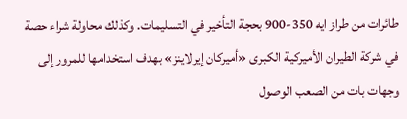طائرات من طراز ايه 350-900 بحجة التأخير في التسليمات. وكذلك محاولة شراء حصة في شركة الطيران الأميركية الكبرى «أميركان إيرلاينز» بهدف استخدامها للمرور إلى وجهات بات من الصعب الوصول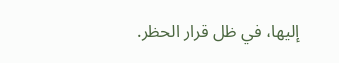إليها، في ظل قرار الحظر.